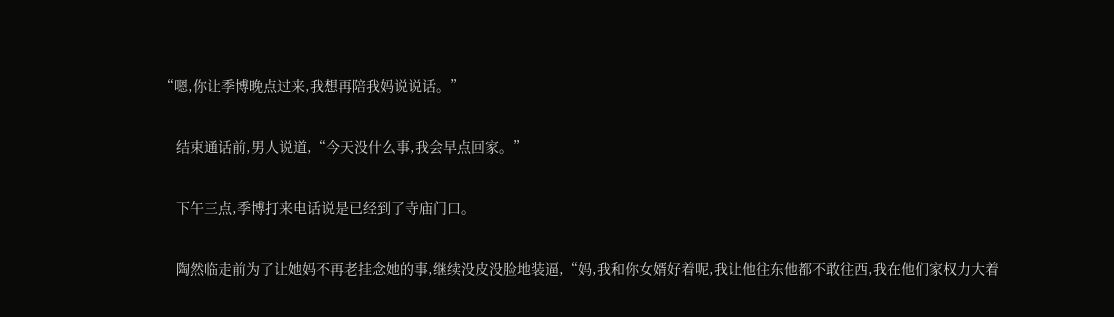“嗯,你让季博晚点过来,我想再陪我妈说说话。”

    结束通话前,男人说道,“今天没什么事,我会早点回家。”

    下午三点,季博打来电话说是已经到了寺庙门口。

    陶然临走前为了让她妈不再老挂念她的事,继续没皮没脸地装逼,“妈,我和你女婿好着呢,我让他往东他都不敢往西,我在他们家权力大着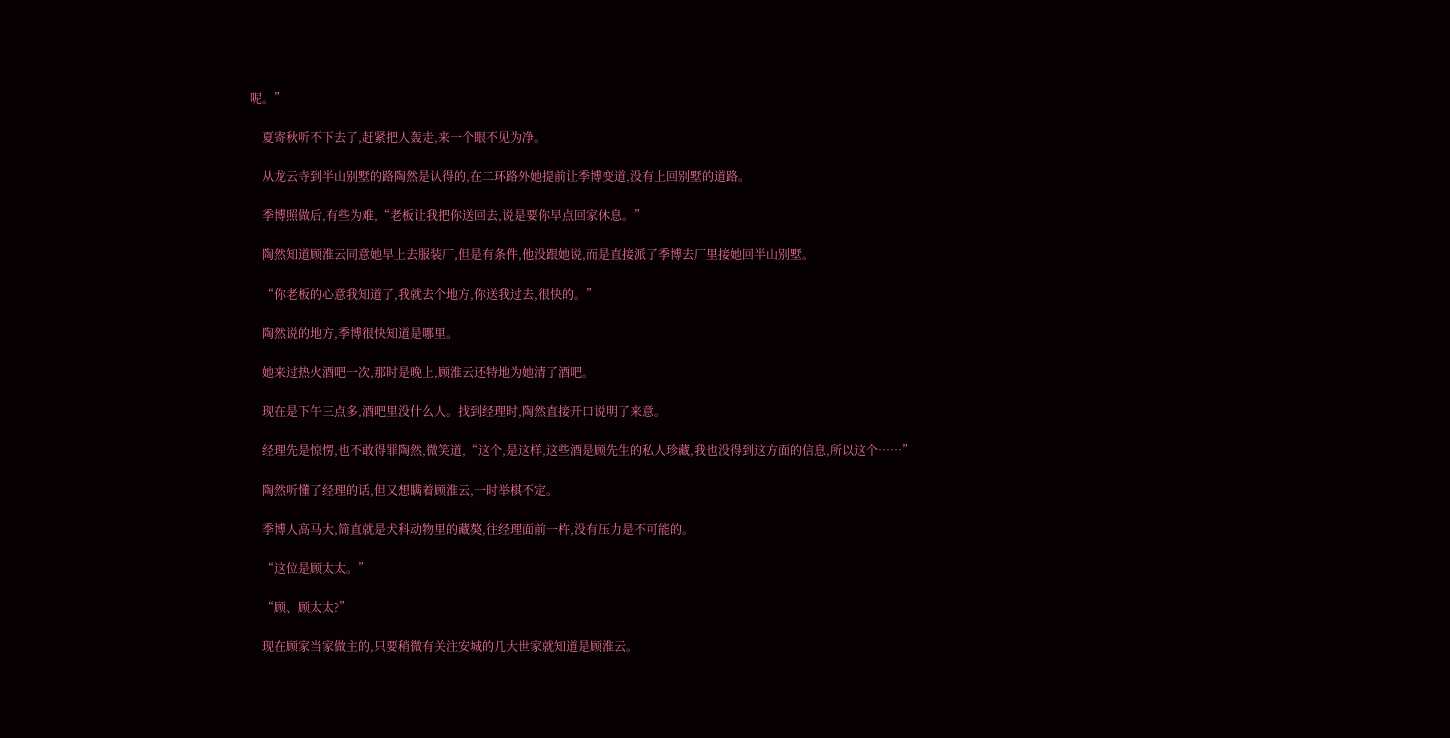呢。”

    夏寄秋听不下去了,赶紧把人轰走,来一个眼不见为净。

    从龙云寺到半山别墅的路陶然是认得的,在二环路外她提前让季博变道,没有上回别墅的道路。

    季博照做后,有些为难,“老板让我把你送回去,说是要你早点回家休息。”

    陶然知道顾淮云同意她早上去服装厂,但是有条件,他没跟她说,而是直接派了季博去厂里接她回半山别墅。

    “你老板的心意我知道了,我就去个地方,你送我过去,很快的。”

    陶然说的地方,季博很快知道是哪里。

    她来过热火酒吧一次,那时是晚上,顾淮云还特地为她清了酒吧。

    现在是下午三点多,酒吧里没什么人。找到经理时,陶然直接开口说明了来意。

    经理先是惊愣,也不敢得罪陶然,微笑道,“这个,是这样,这些酒是顾先生的私人珍藏,我也没得到这方面的信息,所以这个……”

    陶然听懂了经理的话,但又想瞒着顾淮云,一时举棋不定。

    季博人高马大,简直就是犬科动物里的藏獒,往经理面前一杵,没有压力是不可能的。

    “这位是顾太太。”

    “顾、顾太太?”

    现在顾家当家做主的,只要稍微有关注安城的几大世家就知道是顾淮云。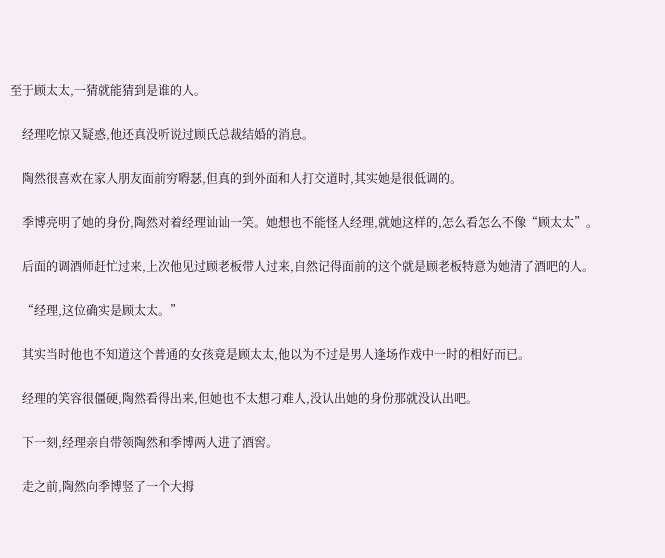至于顾太太,一猜就能猜到是谁的人。

    经理吃惊又疑惑,他还真没听说过顾氏总裁结婚的消息。

    陶然很喜欢在家人朋友面前穷嘚瑟,但真的到外面和人打交道时,其实她是很低调的。

    季博亮明了她的身份,陶然对着经理讪讪一笑。她想也不能怪人经理,就她这样的,怎么看怎么不像“顾太太”。

    后面的调酒师赶忙过来,上次他见过顾老板带人过来,自然记得面前的这个就是顾老板特意为她清了酒吧的人。

    “经理,这位确实是顾太太。”

    其实当时他也不知道这个普通的女孩竟是顾太太,他以为不过是男人逢场作戏中一时的相好而已。

    经理的笑容很僵硬,陶然看得出来,但她也不太想刁难人,没认出她的身份那就没认出吧。

    下一刻,经理亲自带领陶然和季博两人进了酒窖。

    走之前,陶然向季博竖了一个大拇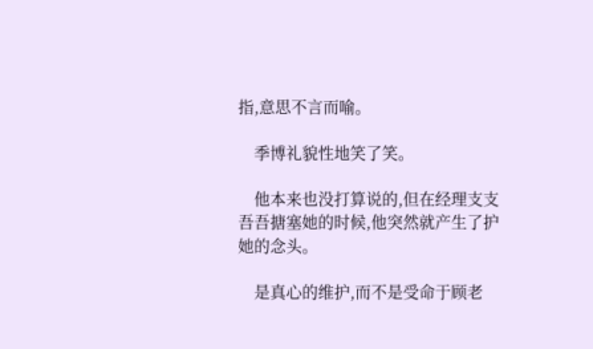指,意思不言而喻。

    季博礼貌性地笑了笑。

    他本来也没打算说的,但在经理支支吾吾搪塞她的时候,他突然就产生了护她的念头。

    是真心的维护,而不是受命于顾老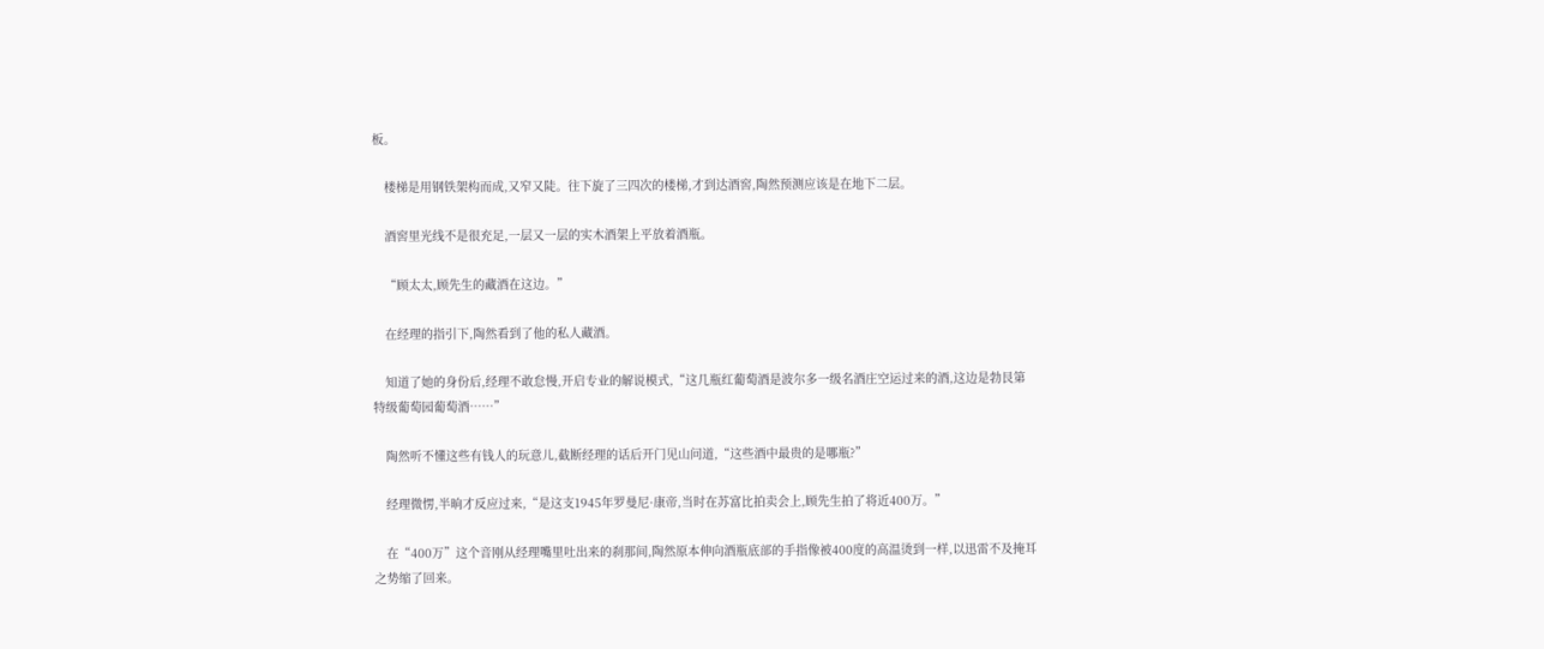板。

    楼梯是用钢铁架构而成,又窄又陡。往下旋了三四次的楼梯,才到达酒窖,陶然预测应该是在地下二层。

    酒窖里光线不是很充足,一层又一层的实木酒架上平放着酒瓶。

    “顾太太,顾先生的藏酒在这边。”

    在经理的指引下,陶然看到了他的私人藏酒。

    知道了她的身份后,经理不敢怠慢,开启专业的解说模式,“这几瓶红葡萄酒是波尔多一级名酒庄空运过来的酒,这边是勃艮第特级葡萄园葡萄酒……”

    陶然听不懂这些有钱人的玩意儿,截断经理的话后开门见山问道,“这些酒中最贵的是哪瓶?”

    经理微愣,半晌才反应过来,“是这支1945年罗曼尼·康帝,当时在苏富比拍卖会上,顾先生拍了将近400万。”

    在“400万”这个音刚从经理嘴里吐出来的刹那间,陶然原本伸向酒瓶底部的手指像被400度的高温烫到一样,以迅雷不及掩耳之势缩了回来。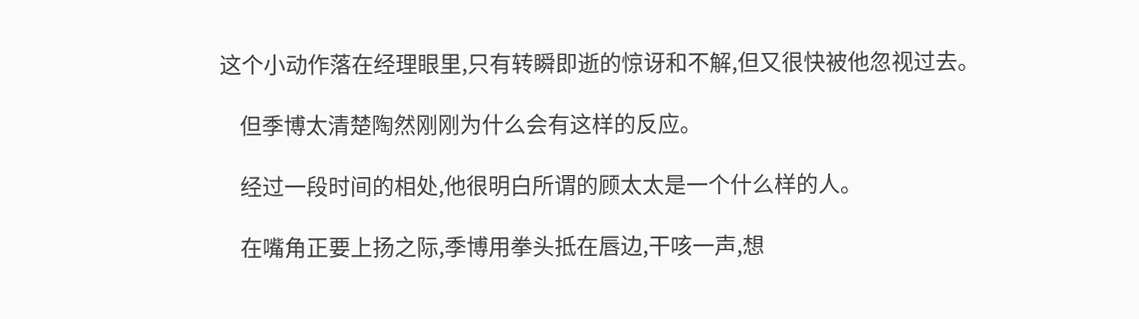这个小动作落在经理眼里,只有转瞬即逝的惊讶和不解,但又很快被他忽视过去。

    但季博太清楚陶然刚刚为什么会有这样的反应。

    经过一段时间的相处,他很明白所谓的顾太太是一个什么样的人。

    在嘴角正要上扬之际,季博用拳头抵在唇边,干咳一声,想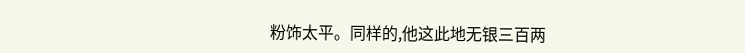粉饰太平。同样的,他这此地无银三百两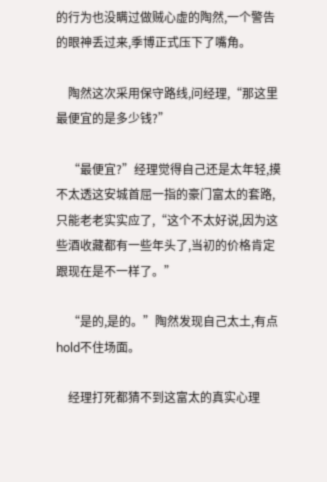的行为也没瞒过做贼心虚的陶然,一个警告的眼神丢过来,季博正式压下了嘴角。

    陶然这次采用保守路线,问经理,“那这里最便宜的是多少钱?”

    “最便宜?”经理觉得自己还是太年轻,摸不太透这安城首屈一指的豪门富太的套路,只能老老实实应了,“这个不太好说,因为这些酒收藏都有一些年头了,当初的价格肯定跟现在是不一样了。”

    “是的,是的。”陶然发现自己太土,有点hold不住场面。

    经理打死都猜不到这富太的真实心理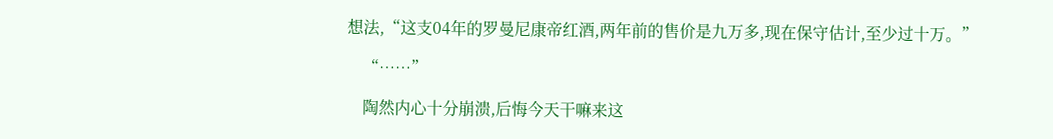想法,“这支04年的罗曼尼康帝红酒,两年前的售价是九万多,现在保守估计,至少过十万。”

    “……”

    陶然内心十分崩溃,后悔今天干嘛来这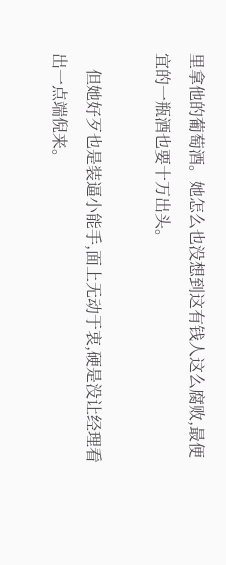里拿他的葡萄酒。她怎么也没想到这有钱人这么腐败,最便宜的一瓶酒也要十万出头。

    但她好歹也是装逼小能手,面上无动于衷,硬是没让经理看出一点端倪来。